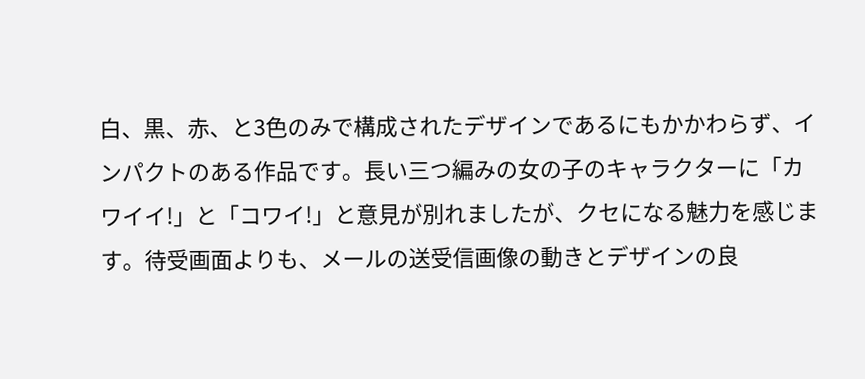白、黒、赤、と3色のみで構成されたデザインであるにもかかわらず、インパクトのある作品です。長い三つ編みの女の子のキャラクターに「カワイイ!」と「コワイ!」と意見が別れましたが、クセになる魅力を感じます。待受画面よりも、メールの送受信画像の動きとデザインの良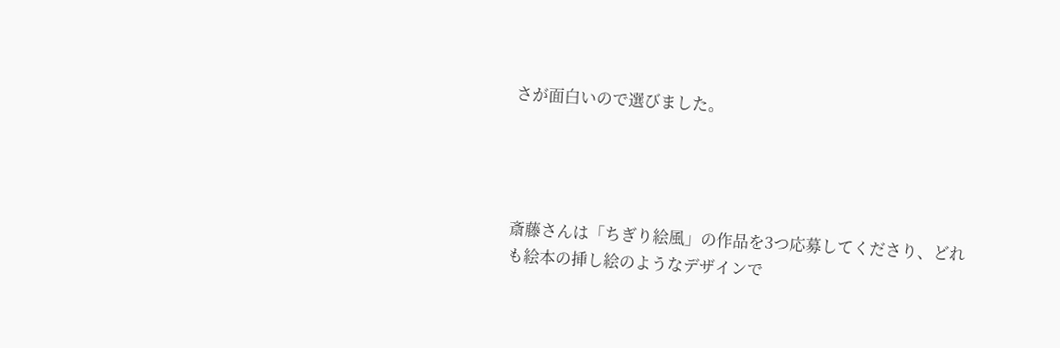さが面白いので選びました。




斎藤さんは「ちぎり絵風」の作品を3つ応募してくださり、どれも絵本の挿し絵のようなデザインで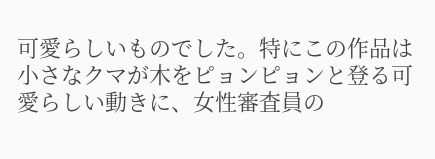可愛らしいものでした。特にこの作品は小さなクマが木をピョンピョンと登る可愛らしい動きに、女性審査員の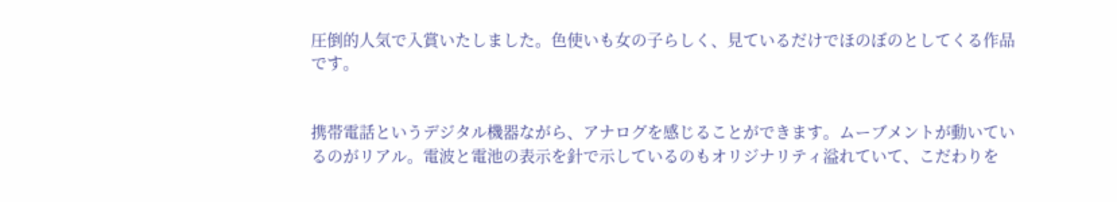圧倒的人気で入賞いたしました。色使いも女の子らしく、見ているだけでほのぼのとしてくる作品です。


携帯電話というデジタル機器ながら、アナログを感じることができます。ムーブメントが動いているのがリアル。電波と電池の表示を針で示しているのもオリジナリティ溢れていて、こだわりを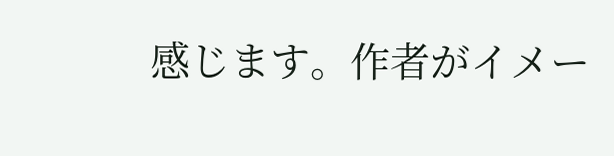感じます。作者がイメー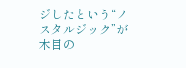ジしたという“ノスタルジック”が木目の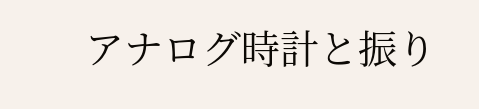アナログ時計と振り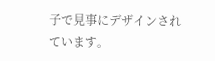子で見事にデザインされています。